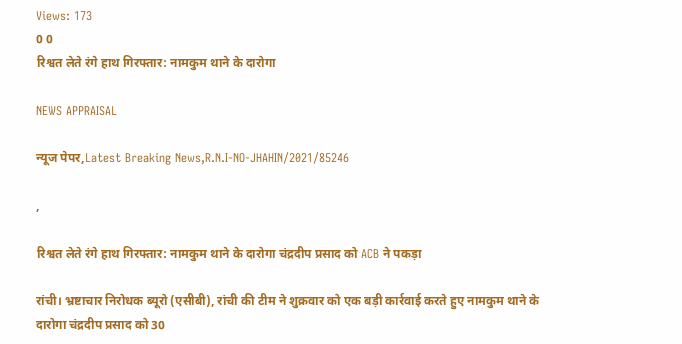Views: 173
0 0
रिश्वत लेते रंगे हाथ गिरफ्तार: नामकुम थाने के दारोगा

NEWS APPRAISAL

न्यूज पेपर,Latest Breaking News,R.N.I-NO-JHAHIN/2021/85246

,

रिश्वत लेते रंगे हाथ गिरफ्तार: नामकुम थाने के दारोगा चंद्रदीप प्रसाद को ACB ने पकड़ा

रांची। भ्रष्टाचार निरोधक ब्यूरो (एसीबी), रांची की टीम ने शुक्रवार को एक बड़ी कार्रवाई करते हुए नामकुम थाने के दारोगा चंद्रदीप प्रसाद को 30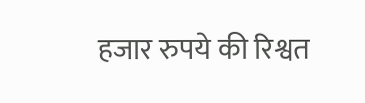हजार रुपये की रिश्वत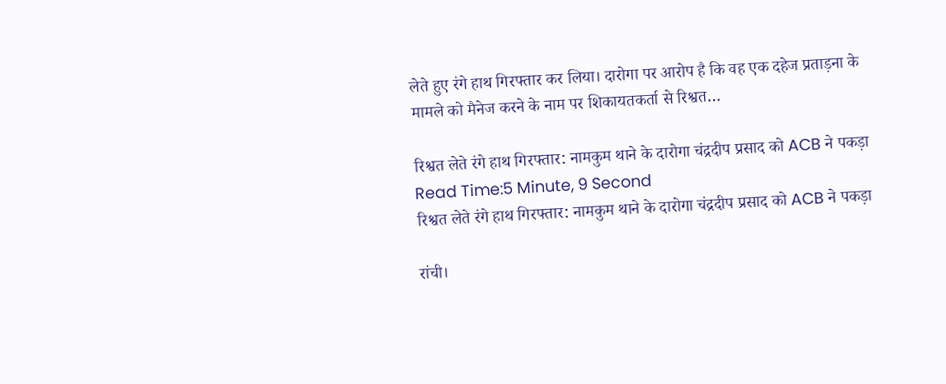लेते हुए रंगे हाथ गिरफ्तार कर लिया। दारोगा पर आरोप है कि वह एक दहेज प्रताड़ना के मामले को मैनेज करने के नाम पर शिकायतकर्ता से रिश्वत…

रिश्वत लेते रंगे हाथ गिरफ्तार: नामकुम थाने के दारोगा चंद्रदीप प्रसाद को ACB ने पकड़ा
Read Time:5 Minute, 9 Second
रिश्वत लेते रंगे हाथ गिरफ्तार: नामकुम थाने के दारोगा चंद्रदीप प्रसाद को ACB ने पकड़ा

रांची।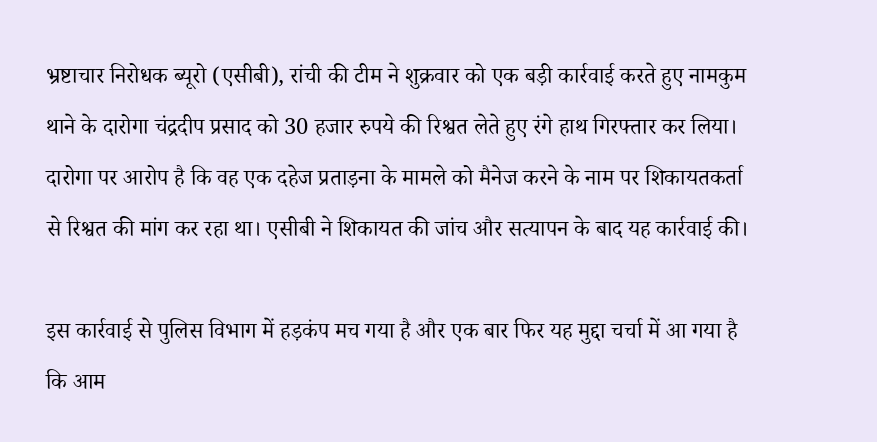भ्रष्टाचार निरोधक ब्यूरो (एसीबी), रांची की टीम ने शुक्रवार को एक बड़ी कार्रवाई करते हुए नामकुम थाने के दारोगा चंद्रदीप प्रसाद को 30 हजार रुपये की रिश्वत लेते हुए रंगे हाथ गिरफ्तार कर लिया। दारोगा पर आरोप है कि वह एक दहेज प्रताड़ना के मामले को मैनेज करने के नाम पर शिकायतकर्ता से रिश्वत की मांग कर रहा था। एसीबी ने शिकायत की जांच और सत्यापन के बाद यह कार्रवाई की।

इस कार्रवाई से पुलिस विभाग में हड़कंप मच गया है और एक बार फिर यह मुद्दा चर्चा में आ गया है कि आम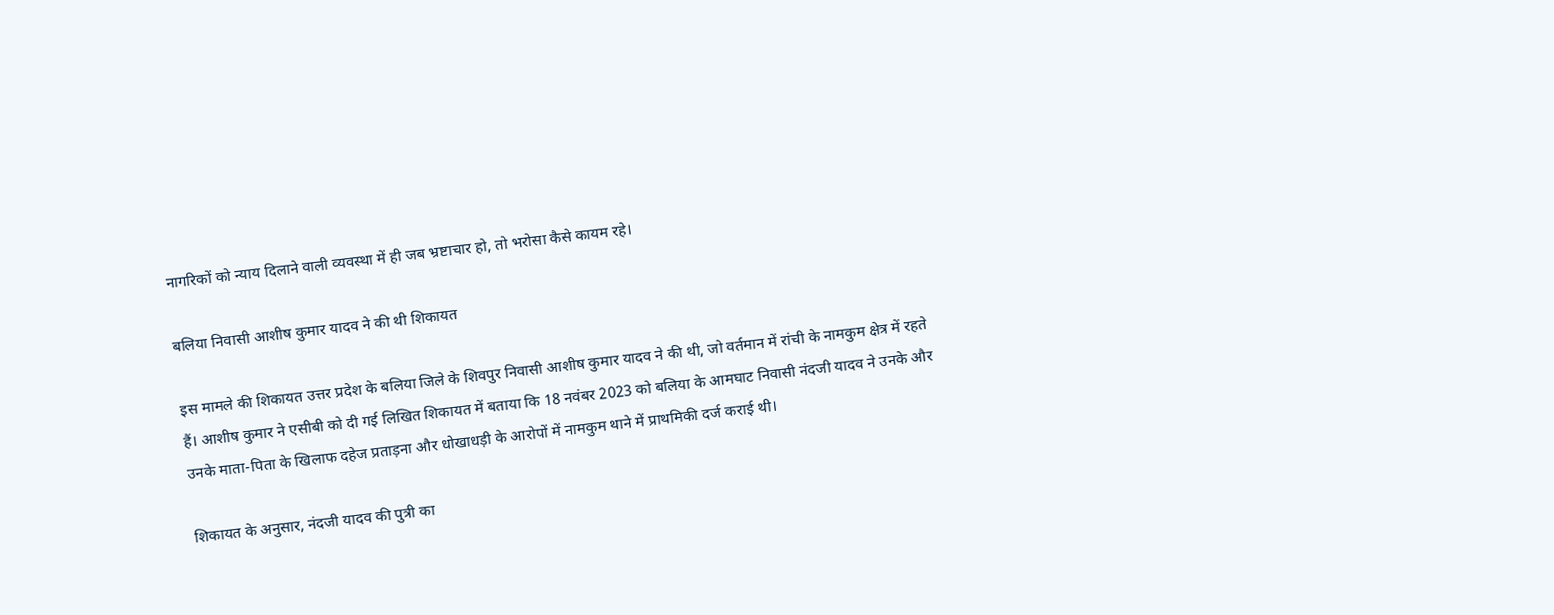नागरिकों को न्याय दिलाने वाली व्यवस्था में ही जब भ्रष्टाचार हो, तो भरोसा कैसे कायम रहे।

बलिया निवासी आशीष कुमार यादव ने की थी शिकायत

इस मामले की शिकायत उत्तर प्रदेश के बलिया जिले के शिवपुर निवासी आशीष कुमार यादव ने की थी, जो वर्तमान में रांची के नामकुम क्षेत्र में रहते हैं। आशीष कुमार ने एसीबी को दी गई लिखित शिकायत में बताया कि 18 नवंबर 2023 को बलिया के आमघाट निवासी नंदजी यादव ने उनके और उनके माता-पिता के खिलाफ दहेज प्रताड़ना और धोखाधड़ी के आरोपों में नामकुम थाने में प्राथमिकी दर्ज कराई थी।

शिकायत के अनुसार, नंदजी यादव की पुत्री का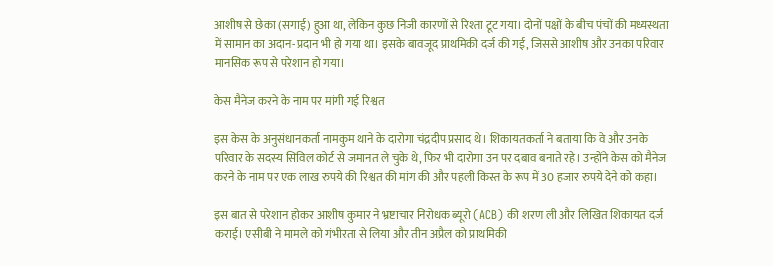आशीष से छेका (सगाई) हुआ था, लेकिन कुछ निजी कारणों से रिश्ता टूट गया। दोनों पक्षों के बीच पंचों की मध्यस्थता में सामान का अदान-प्रदान भी हो गया था। इसके बावजूद प्राथमिकी दर्ज की गई, जिससे आशीष और उनका परिवार मानसिक रूप से परेशान हो गया।

केस मैनेज करने के नाम पर मांगी गई रिश्वत

इस केस के अनुसंधानकर्ता नामकुम थाने के दारोगा चंद्रदीप प्रसाद थे। शिकायतकर्ता ने बताया कि वे और उनके परिवार के सदस्य सिविल कोर्ट से जमानत ले चुके थे, फिर भी दारोगा उन पर दबाव बनाते रहे। उन्होंने केस को मैनेज करने के नाम पर एक लाख रुपये की रिश्वत की मांग की और पहली किस्त के रूप में 30 हजार रुपये देने को कहा।

इस बात से परेशान होकर आशीष कुमार ने भ्रष्टाचार निरोधक ब्यूरो (ACB) की शरण ली और लिखित शिकायत दर्ज कराई। एसीबी ने मामले को गंभीरता से लिया और तीन अप्रैल को प्राथमिकी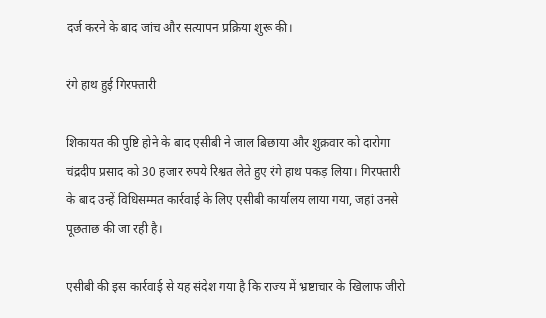दर्ज करने के बाद जांच और सत्यापन प्रक्रिया शुरू की।

रंगे हाथ हुई गिरफ्तारी

शिकायत की पुष्टि होने के बाद एसीबी ने जाल बिछाया और शुक्रवार को दारोगा चंद्रदीप प्रसाद को 30 हजार रुपये रिश्वत लेते हुए रंगे हाथ पकड़ लिया। गिरफ्तारी के बाद उन्हें विधिसम्मत कार्रवाई के लिए एसीबी कार्यालय लाया गया, जहां उनसे पूछताछ की जा रही है।

एसीबी की इस कार्रवाई से यह संदेश गया है कि राज्य में भ्रष्टाचार के खिलाफ जीरो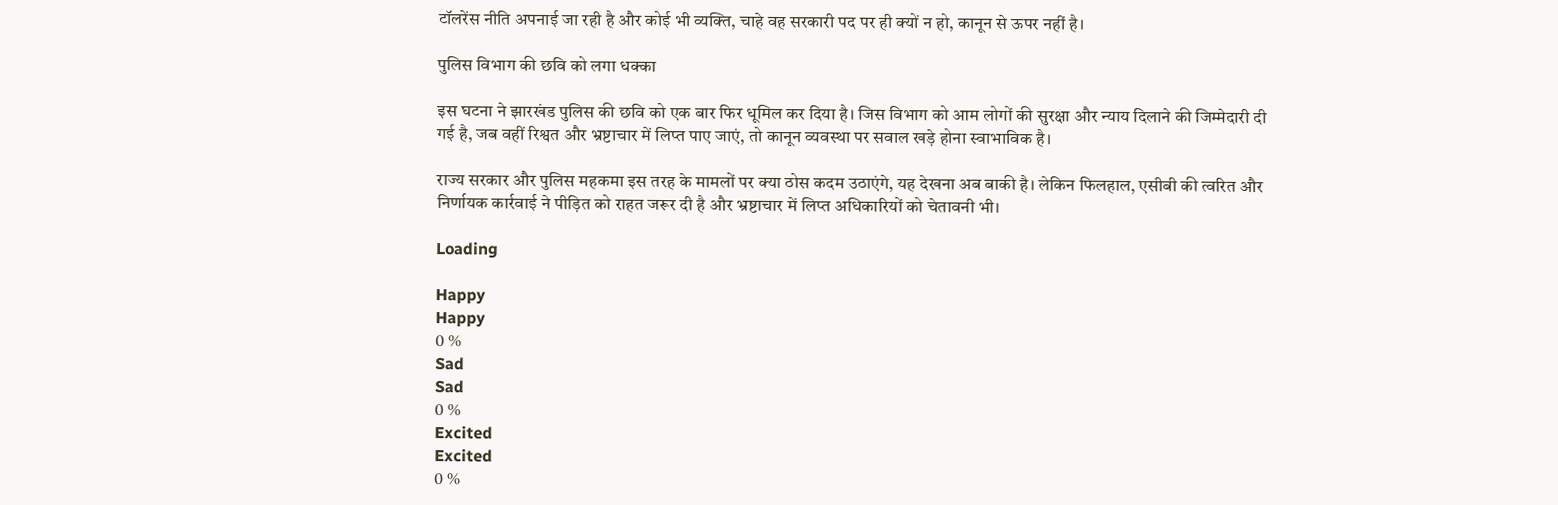टॉलरेंस नीति अपनाई जा रही है और कोई भी व्यक्ति, चाहे वह सरकारी पद पर ही क्यों न हो, कानून से ऊपर नहीं है।

पुलिस विभाग की छवि को लगा धक्का

इस घटना ने झारखंड पुलिस की छवि को एक बार फिर धूमिल कर दिया है। जिस विभाग को आम लोगों की सुरक्षा और न्याय दिलाने की जिम्मेदारी दी गई है, जब वहीं रिश्वत और भ्रष्टाचार में लिप्त पाए जाएं, तो कानून व्यवस्था पर सवाल खड़े होना स्वाभाविक है।

राज्य सरकार और पुलिस महकमा इस तरह के मामलों पर क्या ठोस कदम उठाएंगे, यह देखना अब बाकी है। लेकिन फिलहाल, एसीबी की त्वरित और निर्णायक कार्रवाई ने पीड़ित को राहत जरूर दी है और भ्रष्टाचार में लिप्त अधिकारियों को चेतावनी भी।

Loading

Happy
Happy
0 %
Sad
Sad
0 %
Excited
Excited
0 %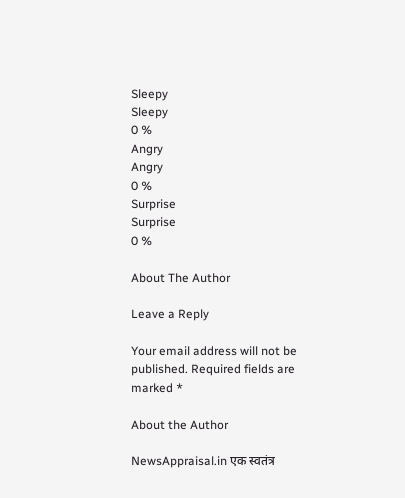Sleepy
Sleepy
0 %
Angry
Angry
0 %
Surprise
Surprise
0 %

About The Author

Leave a Reply

Your email address will not be published. Required fields are marked *

About the Author

NewsAppraisal.in एक स्वतंत्र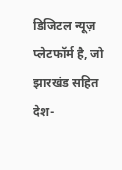डिजिटल न्यूज़ प्लेटफॉर्म है, जो झारखंड सहित देश-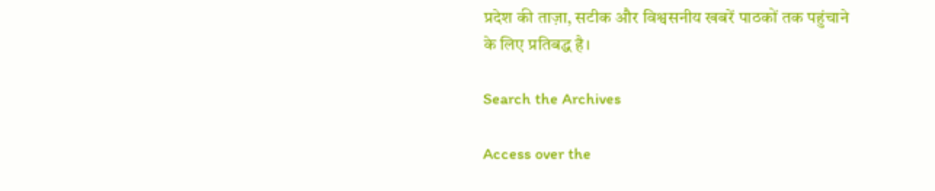प्रदेश की ताज़ा, सटीक और विश्वसनीय खबरें पाठकों तक पहुंचाने के लिए प्रतिबद्ध है।

Search the Archives

Access over the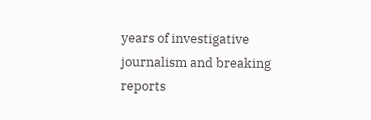years of investigative journalism and breaking reports